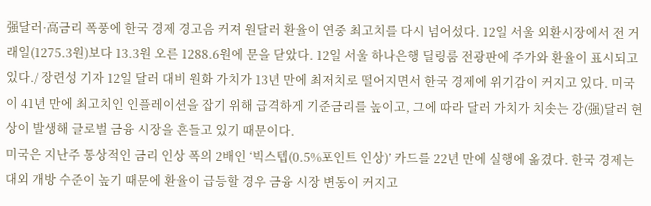强달러·高금리 폭풍에 한국 경제 경고음 커져 원달러 환율이 연중 최고치를 다시 넘어섰다. 12일 서울 외환시장에서 전 거래일(1275.3원)보다 13.3원 오른 1288.6원에 문을 닫았다. 12일 서울 하나은행 딜링룸 전광판에 주가와 환율이 표시되고 있다./ 장련성 기자 12일 달러 대비 원화 가치가 13년 만에 최저치로 떨어지면서 한국 경제에 위기감이 커지고 있다. 미국이 41년 만에 최고치인 인플레이션을 잡기 위해 급격하게 기준금리를 높이고, 그에 따라 달러 가치가 치솟는 강(强)달러 현상이 발생해 글로벌 금융 시장을 흔들고 있기 때문이다.
미국은 지난주 통상적인 금리 인상 폭의 2배인 ‘빅스텝(0.5%포인트 인상)’ 카드를 22년 만에 실행에 옮겼다. 한국 경제는 대외 개방 수준이 높기 때문에 환율이 급등할 경우 금융 시장 변동이 커지고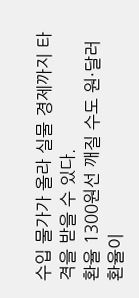수입 물가가 올라 실물 경제까지 타격을 받을 수 있다.
환율 1300원선 깨질 수도 원·달러 환율이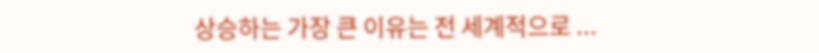상승하는 가장 큰 이유는 전 세계적으로 ...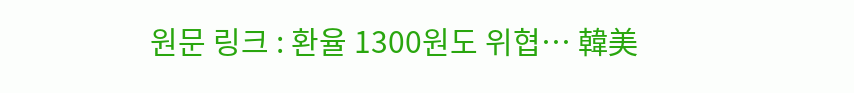원문 링크 : 환율 1300원도 위협… 韓美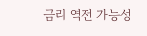금리 역전 가능성